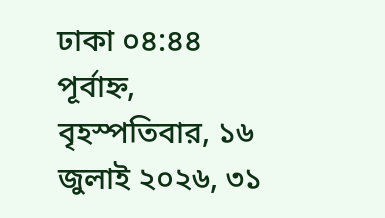ঢাকা ০৪:৪৪ পূর্বাহ্ন, বৃহস্পতিবার, ১৬ জুলাই ২০২৬, ৩১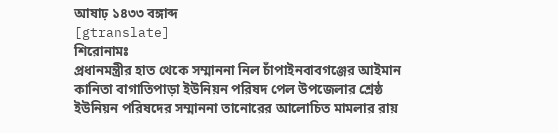আষাঢ় ১৪৩৩ বঙ্গাব্দ
[gtranslate]
শিরোনামঃ
প্রধানমন্ত্রীর হাত থেকে সম্মাননা নিল চাঁপাইনবাবগঞ্জের আইমান কানিতা বাগাতিপাড়া ইউনিয়ন পরিষদ পেল উপজেলার শ্রেষ্ঠ ইউনিয়ন পরিষদের সম্মাননা তানোরের আলোচিত মামলার রায়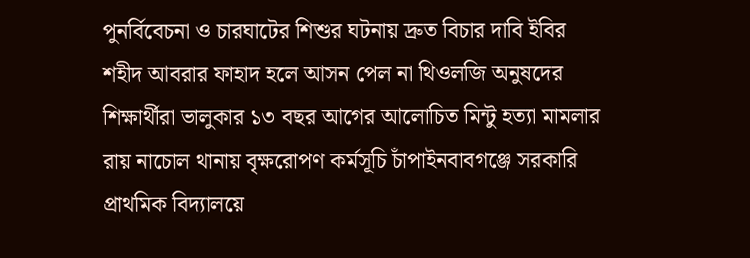পুনর্বিবেচনা ও চারঘাটের শিশুর ঘটনায় দ্রুত বিচার দাবি ইবির শহীদ আবরার ফাহাদ হলে আসন পেল না থিওলজি অনুষদের শিক্ষার্থীরা ভালুকার ১৩ বছর আগের আলোচিত মিন্টু হত্যা মামলার রায় নাচোল থানায় বৃক্ষরোপণ কর্মসূচি চাঁপাইনবাবগঞ্জে সরকারি প্রাথমিক বিদ্যালয়ে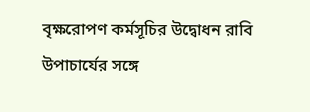বৃক্ষরোপণ কর্মসূচির উদ্বোধন রাবি উপাচার্যের সঙ্গে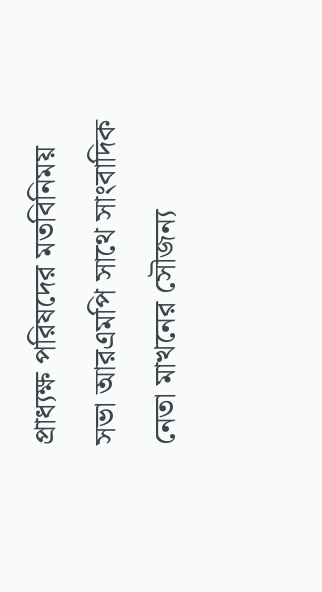প্রাধ্যক্ষ পরিষদের মতবিনিময় সভা আরএমপি সাথে সাংবাদিক নেতা মাখনের সৌজন্য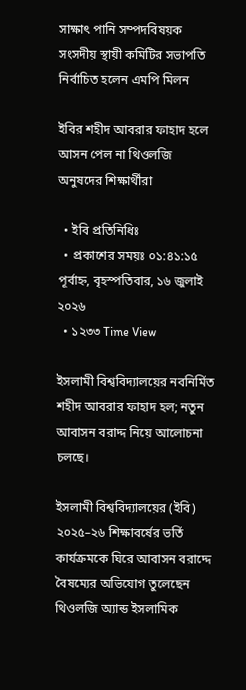সাক্ষাৎ পানি সম্পদবিষয়ক সংসদীয় স্থায়ী কমিটির সভাপতি নির্বাচিত হলেন এমপি মিলন

ইবির শহীদ আবরার ফাহাদ হলে আসন পেল না থিওলজি অনুষদের শিক্ষার্থীরা

  • ইবি প্রতিনিধিঃ
  • প্রকাশের সময়ঃ ০১:৪১:১৫ পূর্বাহ্ন, বৃহস্পতিবার, ১৬ জুলাই ২০২৬
  • ১২৩৩ Time View

ইসলামী বিশ্ববিদ্যালয়ের নবনির্মিত শহীদ আবরার ফাহাদ হল; নতুন আবাসন বরাদ্দ নিয়ে আলোচনা চলছে।

ইসলামী বিশ্ববিদ্যালয়ের (ইবি) ২০২৫–২৬ শিক্ষাবর্ষের ভর্তি কার্যক্রমকে ঘিরে আবাসন বরাদ্দে বৈষম্যের অভিযোগ তুলেছেন থিওলজি অ্যান্ড ইসলামিক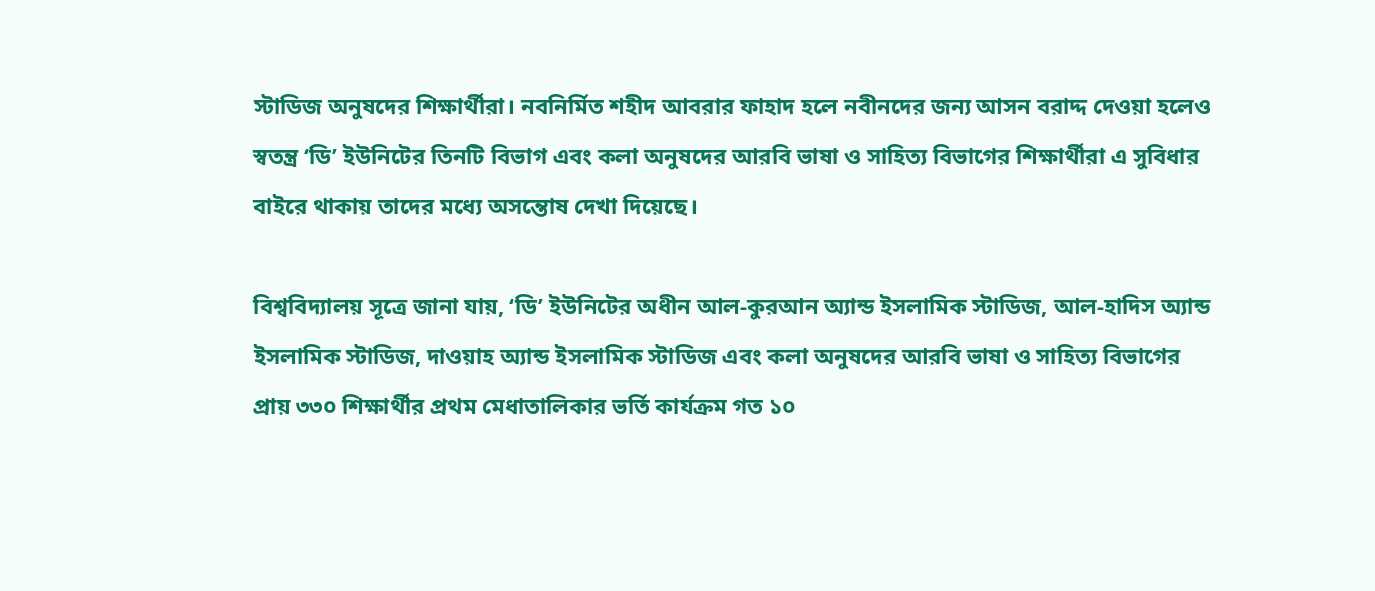স্টাডিজ অনুষদের শিক্ষার্থীরা। নবনির্মিত শহীদ আবরার ফাহাদ হলে নবীনদের জন্য আসন বরাদ্দ দেওয়া হলেও স্বতন্ত্র ‘ডি’ ইউনিটের তিনটি বিভাগ এবং কলা অনুষদের আরবি ভাষা ও সাহিত্য বিভাগের শিক্ষার্থীরা এ সুবিধার বাইরে থাকায় তাদের মধ্যে অসন্তোষ দেখা দিয়েছে।

বিশ্ববিদ্যালয় সূত্রে জানা যায়, ‘ডি’ ইউনিটের অধীন আল-কুরআন অ্যান্ড ইসলামিক স্টাডিজ, আল-হাদিস অ্যান্ড ইসলামিক স্টাডিজ, দাওয়াহ অ্যান্ড ইসলামিক স্টাডিজ এবং কলা অনুষদের আরবি ভাষা ও সাহিত্য বিভাগের প্রায় ৩৩০ শিক্ষার্থীর প্রথম মেধাতালিকার ভর্তি কার্যক্রম গত ১০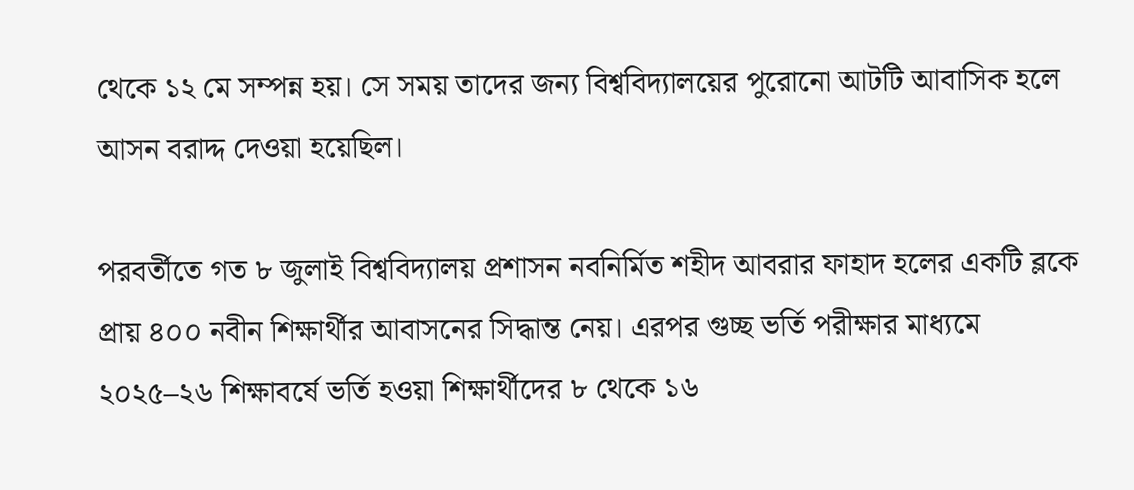থেকে ১২ মে সম্পন্ন হয়। সে সময় তাদের জন্য বিশ্ববিদ্যালয়ের পুরোনো আটটি আবাসিক হলে আসন বরাদ্দ দেওয়া হয়েছিল।

পরবর্তীতে গত ৮ জুলাই বিশ্ববিদ্যালয় প্রশাসন নবনির্মিত শহীদ আবরার ফাহাদ হলের একটি ব্লকে প্রায় ৪০০ নবীন শিক্ষার্থীর আবাসনের সিদ্ধান্ত নেয়। এরপর গুচ্ছ ভর্তি পরীক্ষার মাধ্যমে ২০২৫–২৬ শিক্ষাবর্ষে ভর্তি হওয়া শিক্ষার্থীদের ৮ থেকে ১৬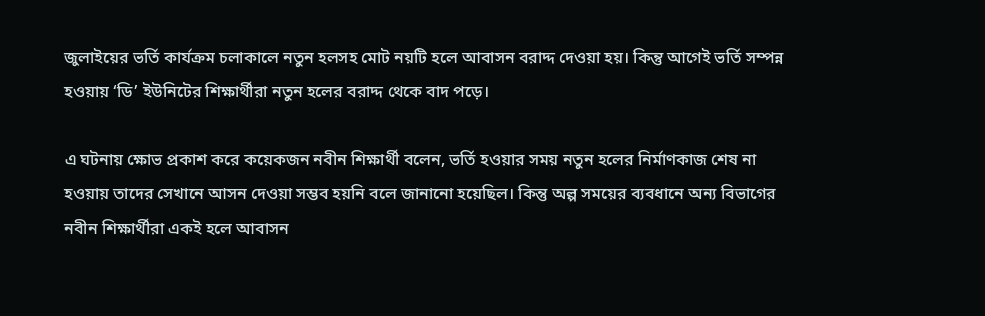জুলাইয়ের ভর্তি কার্যক্রম চলাকালে নতুন হলসহ মোট নয়টি হলে আবাসন বরাদ্দ দেওয়া হয়। কিন্তু আগেই ভর্তি সম্পন্ন হওয়ায় ‘ডি’ ইউনিটের শিক্ষার্থীরা নতুন হলের বরাদ্দ থেকে বাদ পড়ে।

এ ঘটনায় ক্ষোভ প্রকাশ করে কয়েকজন নবীন শিক্ষার্থী বলেন, ভর্তি হওয়ার সময় নতুন হলের নির্মাণকাজ শেষ না হওয়ায় তাদের সেখানে আসন দেওয়া সম্ভব হয়নি বলে জানানো হয়েছিল। কিন্তু অল্প সময়ের ব্যবধানে অন্য বিভাগের নবীন শিক্ষার্থীরা একই হলে আবাসন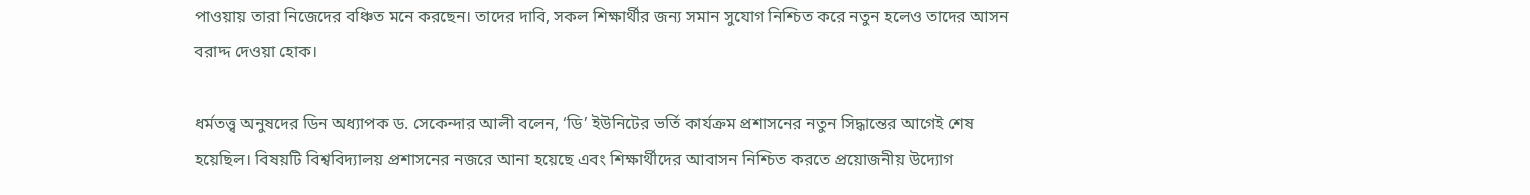পাওয়ায় তারা নিজেদের বঞ্চিত মনে করছেন। তাদের দাবি, সকল শিক্ষার্থীর জন্য সমান সুযোগ নিশ্চিত করে নতুন হলেও তাদের আসন বরাদ্দ দেওয়া হোক।

ধর্মতত্ত্ব অনুষদের ডিন অধ্যাপক ড. সেকেন্দার আলী বলেন, ‘ডি’ ইউনিটের ভর্তি কার্যক্রম প্রশাসনের নতুন সিদ্ধান্তের আগেই শেষ হয়েছিল। বিষয়টি বিশ্ববিদ্যালয় প্রশাসনের নজরে আনা হয়েছে এবং শিক্ষার্থীদের আবাসন নিশ্চিত করতে প্রয়োজনীয় উদ্যোগ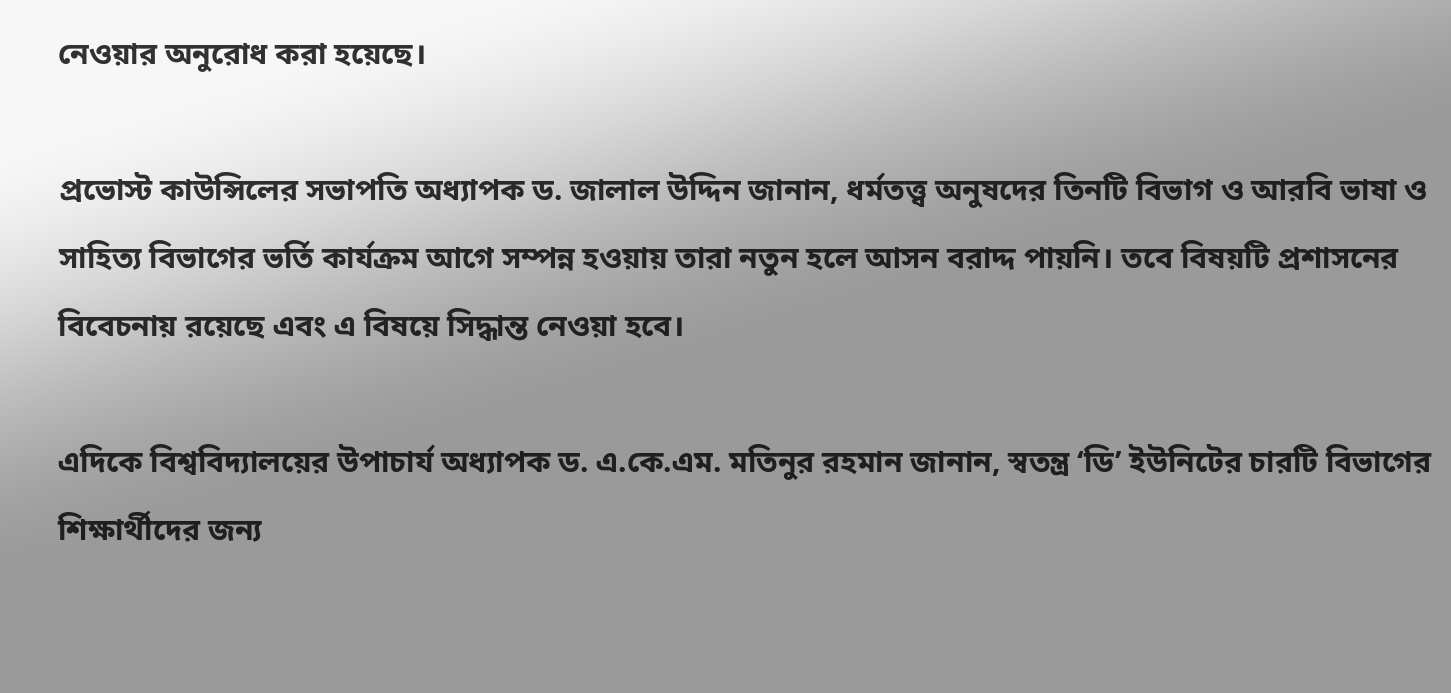নেওয়ার অনুরোধ করা হয়েছে।

প্রভোস্ট কাউন্সিলের সভাপতি অধ্যাপক ড. জালাল উদ্দিন জানান, ধর্মতত্ত্ব অনুষদের তিনটি বিভাগ ও আরবি ভাষা ও সাহিত্য বিভাগের ভর্তি কার্যক্রম আগে সম্পন্ন হওয়ায় তারা নতুন হলে আসন বরাদ্দ পায়নি। তবে বিষয়টি প্রশাসনের বিবেচনায় রয়েছে এবং এ বিষয়ে সিদ্ধান্ত নেওয়া হবে।

এদিকে বিশ্ববিদ্যালয়ের উপাচার্য অধ্যাপক ড. এ.কে.এম. মতিনুর রহমান জানান, স্বতন্ত্র ‘ডি’ ইউনিটের চারটি বিভাগের শিক্ষার্থীদের জন্য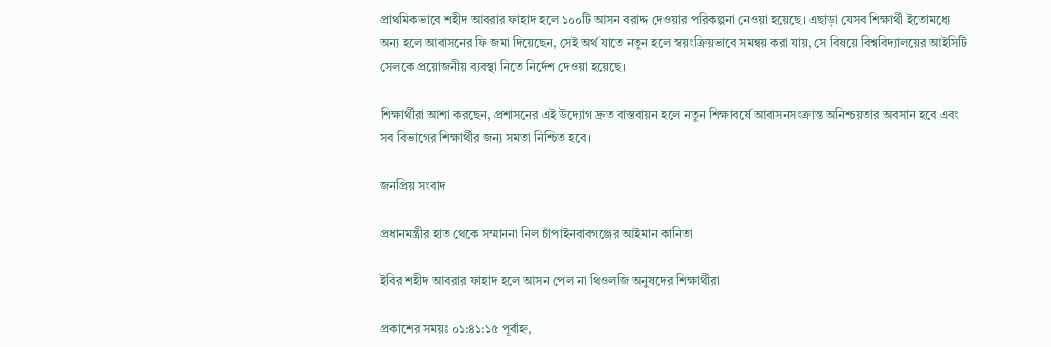প্রাথমিকভাবে শহীদ আবরার ফাহাদ হলে ১০০টি আসন বরাদ্দ দেওয়ার পরিকল্পনা নেওয়া হয়েছে। এছাড়া যেসব শিক্ষার্থী ইতোমধ্যে অন্য হলে আবাসনের ফি জমা দিয়েছেন, সেই অর্থ যাতে নতুন হলে স্বয়ংক্রিয়ভাবে সমন্বয় করা যায়, সে বিষয়ে বিশ্ববিদ্যালয়ের আইসিটি সেলকে প্রয়োজনীয় ব্যবস্থা নিতে নির্দেশ দেওয়া হয়েছে।

শিক্ষার্থীরা আশা করছেন, প্রশাসনের এই উদ্যোগ দ্রুত বাস্তবায়ন হলে নতুন শিক্ষাবর্ষে আবাসনসংক্রান্ত অনিশ্চয়তার অবসান হবে এবং সব বিভাগের শিক্ষার্থীর জন্য সমতা নিশ্চিত হবে।

জনপ্রিয় সংবাদ

প্রধানমন্ত্রীর হাত থেকে সম্মাননা নিল চাঁপাইনবাবগঞ্জের আইমান কানিতা

ইবির শহীদ আবরার ফাহাদ হলে আসন পেল না থিওলজি অনুষদের শিক্ষার্থীরা

প্রকাশের সময়ঃ ০১:৪১:১৫ পূর্বাহ্ন,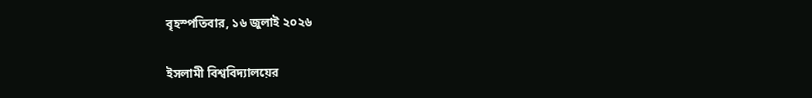বৃহস্পতিবার, ১৬ জুলাই ২০২৬

ইসলামী বিশ্ববিদ্যালয়ের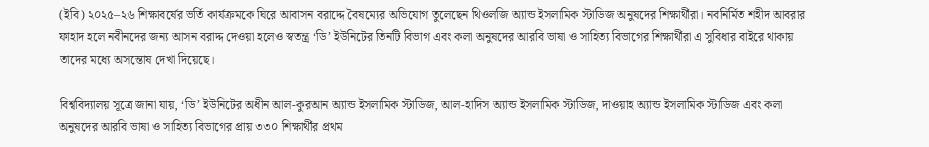(ইবি) ২০২৫–২৬ শিক্ষাবর্ষের ভর্তি কার্যক্রমকে ঘিরে আবাসন বরাদ্দে বৈষম্যের অভিযোগ তুলেছেন থিওলজি অ্যান্ড ইসলামিক স্টাডিজ অনুষদের শিক্ষার্থীরা। নবনির্মিত শহীদ আবরার ফাহাদ হলে নবীনদের জন্য আসন বরাদ্দ দেওয়া হলেও স্বতন্ত্র ‘ডি’ ইউনিটের তিনটি বিভাগ এবং কলা অনুষদের আরবি ভাষা ও সাহিত্য বিভাগের শিক্ষার্থীরা এ সুবিধার বাইরে থাকায় তাদের মধ্যে অসন্তোষ দেখা দিয়েছে।

বিশ্ববিদ্যালয় সূত্রে জানা যায়, ‘ডি’ ইউনিটের অধীন আল-কুরআন অ্যান্ড ইসলামিক স্টাডিজ, আল-হাদিস অ্যান্ড ইসলামিক স্টাডিজ, দাওয়াহ অ্যান্ড ইসলামিক স্টাডিজ এবং কলা অনুষদের আরবি ভাষা ও সাহিত্য বিভাগের প্রায় ৩৩০ শিক্ষার্থীর প্রথম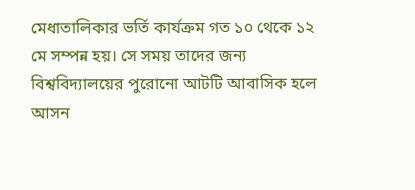মেধাতালিকার ভর্তি কার্যক্রম গত ১০ থেকে ১২ মে সম্পন্ন হয়। সে সময় তাদের জন্য বিশ্ববিদ্যালয়ের পুরোনো আটটি আবাসিক হলে আসন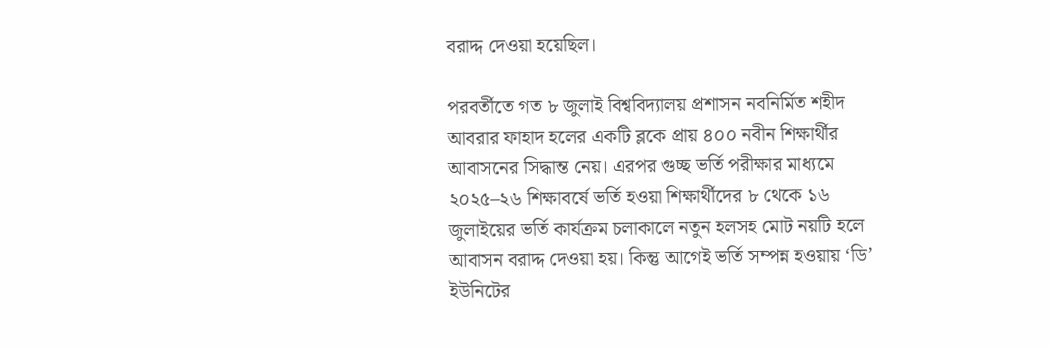বরাদ্দ দেওয়া হয়েছিল।

পরবর্তীতে গত ৮ জুলাই বিশ্ববিদ্যালয় প্রশাসন নবনির্মিত শহীদ আবরার ফাহাদ হলের একটি ব্লকে প্রায় ৪০০ নবীন শিক্ষার্থীর আবাসনের সিদ্ধান্ত নেয়। এরপর গুচ্ছ ভর্তি পরীক্ষার মাধ্যমে ২০২৫–২৬ শিক্ষাবর্ষে ভর্তি হওয়া শিক্ষার্থীদের ৮ থেকে ১৬ জুলাইয়ের ভর্তি কার্যক্রম চলাকালে নতুন হলসহ মোট নয়টি হলে আবাসন বরাদ্দ দেওয়া হয়। কিন্তু আগেই ভর্তি সম্পন্ন হওয়ায় ‘ডি’ ইউনিটের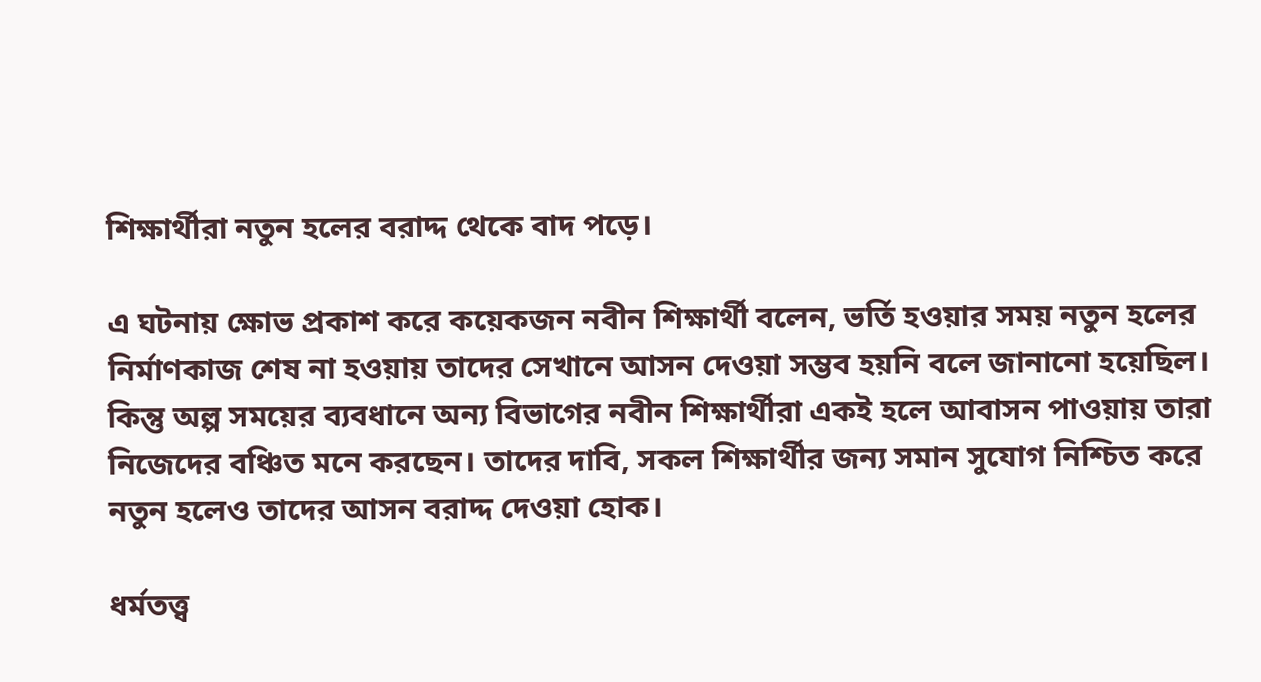শিক্ষার্থীরা নতুন হলের বরাদ্দ থেকে বাদ পড়ে।

এ ঘটনায় ক্ষোভ প্রকাশ করে কয়েকজন নবীন শিক্ষার্থী বলেন, ভর্তি হওয়ার সময় নতুন হলের নির্মাণকাজ শেষ না হওয়ায় তাদের সেখানে আসন দেওয়া সম্ভব হয়নি বলে জানানো হয়েছিল। কিন্তু অল্প সময়ের ব্যবধানে অন্য বিভাগের নবীন শিক্ষার্থীরা একই হলে আবাসন পাওয়ায় তারা নিজেদের বঞ্চিত মনে করছেন। তাদের দাবি, সকল শিক্ষার্থীর জন্য সমান সুযোগ নিশ্চিত করে নতুন হলেও তাদের আসন বরাদ্দ দেওয়া হোক।

ধর্মতত্ত্ব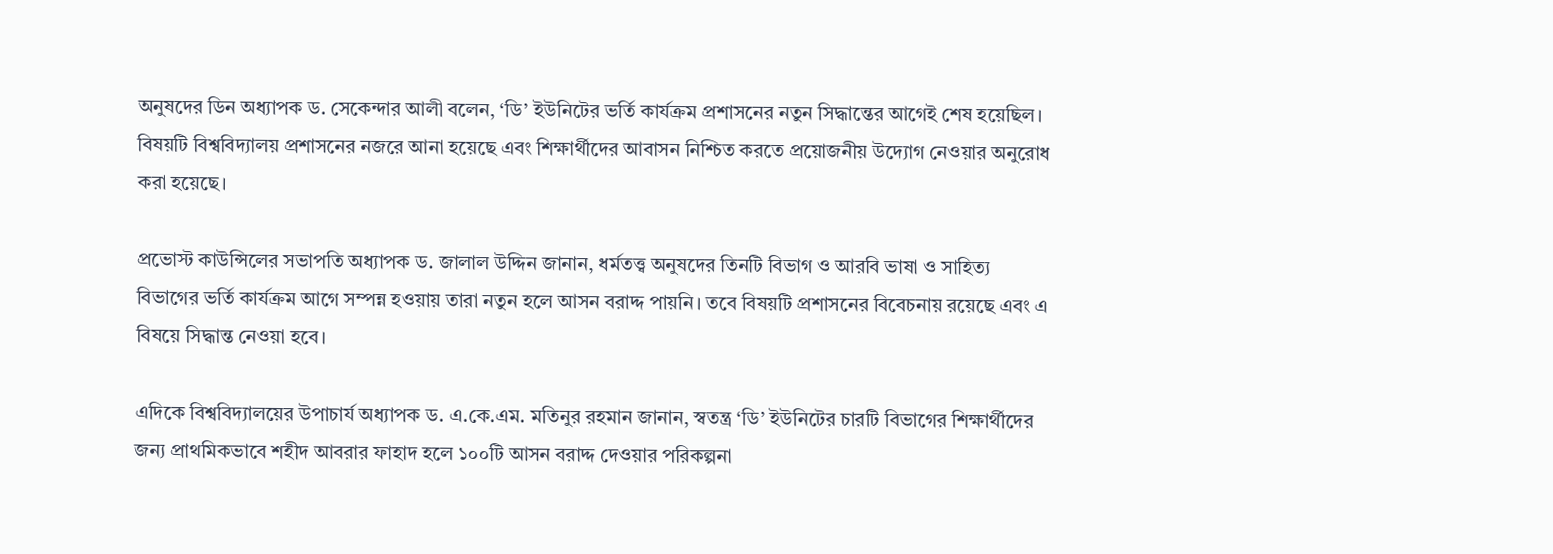অনুষদের ডিন অধ্যাপক ড. সেকেন্দার আলী বলেন, ‘ডি’ ইউনিটের ভর্তি কার্যক্রম প্রশাসনের নতুন সিদ্ধান্তের আগেই শেষ হয়েছিল। বিষয়টি বিশ্ববিদ্যালয় প্রশাসনের নজরে আনা হয়েছে এবং শিক্ষার্থীদের আবাসন নিশ্চিত করতে প্রয়োজনীয় উদ্যোগ নেওয়ার অনুরোধ করা হয়েছে।

প্রভোস্ট কাউন্সিলের সভাপতি অধ্যাপক ড. জালাল উদ্দিন জানান, ধর্মতত্ত্ব অনুষদের তিনটি বিভাগ ও আরবি ভাষা ও সাহিত্য বিভাগের ভর্তি কার্যক্রম আগে সম্পন্ন হওয়ায় তারা নতুন হলে আসন বরাদ্দ পায়নি। তবে বিষয়টি প্রশাসনের বিবেচনায় রয়েছে এবং এ বিষয়ে সিদ্ধান্ত নেওয়া হবে।

এদিকে বিশ্ববিদ্যালয়ের উপাচার্য অধ্যাপক ড. এ.কে.এম. মতিনুর রহমান জানান, স্বতন্ত্র ‘ডি’ ইউনিটের চারটি বিভাগের শিক্ষার্থীদের জন্য প্রাথমিকভাবে শহীদ আবরার ফাহাদ হলে ১০০টি আসন বরাদ্দ দেওয়ার পরিকল্পনা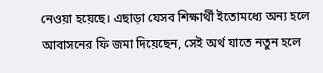নেওয়া হয়েছে। এছাড়া যেসব শিক্ষার্থী ইতোমধ্যে অন্য হলে আবাসনের ফি জমা দিয়েছেন, সেই অর্থ যাতে নতুন হলে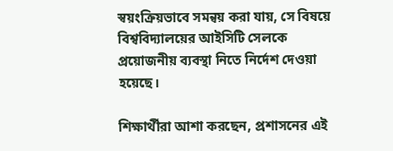স্বয়ংক্রিয়ভাবে সমন্বয় করা যায়, সে বিষয়ে বিশ্ববিদ্যালয়ের আইসিটি সেলকে প্রয়োজনীয় ব্যবস্থা নিতে নির্দেশ দেওয়া হয়েছে।

শিক্ষার্থীরা আশা করছেন, প্রশাসনের এই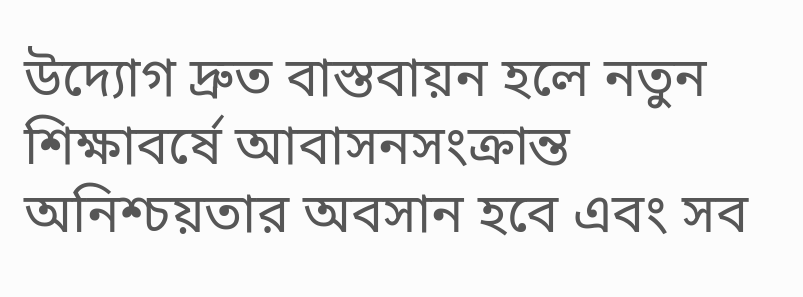উদ্যোগ দ্রুত বাস্তবায়ন হলে নতুন শিক্ষাবর্ষে আবাসনসংক্রান্ত অনিশ্চয়তার অবসান হবে এবং সব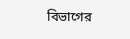বিভাগের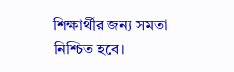শিক্ষার্থীর জন্য সমতা নিশ্চিত হবে।